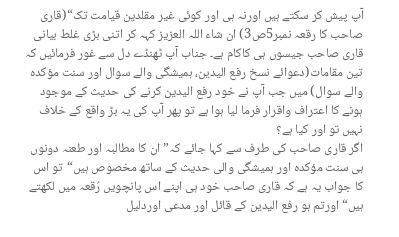آپ پیش کر سکتے ہیں اورنہ ہی اور کوئی غیر مقلدین قیامت تک“(قاری صاحب کا رقعہ نمبر5ص3) ان شاء اللہ العزیز کہہ کر اتنی بڑی غلط بیانی قاری صاحب جیسوں ہی کاکام ہے۔ جناب آپ ٹھنڈے دل سے غور فرمائیں کہ تین مقامات(دعوائے نسخ رفع الیدین، ہمیشگی والے سوال اور سنت مؤکدہ والے سوال) میں جب آپ نے خود رفع الیدین کرنے کی حدیث کے موجود ہونے کا اعتراف واقرار فرما لیا ہوا ہے تو پھر آپ کی یہ بڑ واقع کے خلاف نہیں تو اور کیا ہے؟
اگر قاری صاحب کی طرف سے کہا جائے کہ” ان کا مطالبہ اور طعنہ دونوں ہی سنت مؤکدہ اور ہمیشگی والی حدیث کے ساتھ مخصوص ہیں“تو اس کا جواب یہ ہے کہ قاری صاحب خود ہی اپنے اس پانچویں رُقعہ میں لکھتے ہیں“ اورتم ہو رفع الیدین کے قائل اور مدعی اوردلیل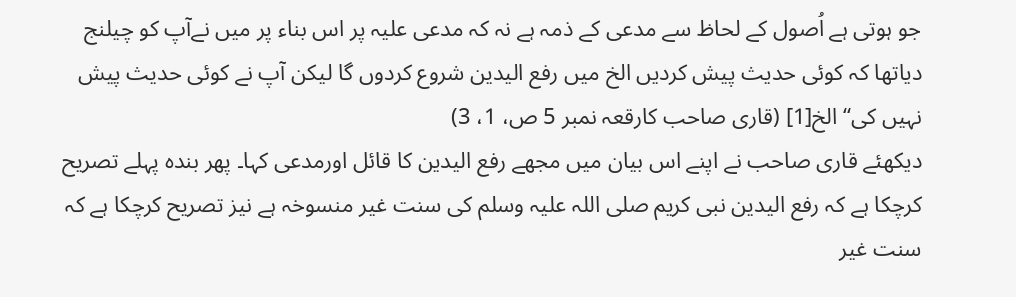جو ہوتی ہے اُصول کے لحاظ سے مدعی کے ذمہ ہے نہ کہ مدعی علیہ پر اس بناء پر میں نےآپ کو چیلنج دیاتھا کہ کوئی حدیث پیش کردیں الخ میں رفع الیدین شروع کردوں گا لیکن آپ نے کوئی حدیث پیش نہیں کی“ الخ[1] (قاری صاحب کارقعہ نمبر 5 ص، 1، 3)
دیکھئے قاری صاحب نے اپنے اس بیان میں مجھے رفع الیدین کا قائل اورمدعی کہا۔ پھر بندہ پہلے تصریح کرچکا ہے کہ رفع الیدین نبی کریم صلی اللہ علیہ وسلم کی سنت غیر منسوخہ ہے نیز تصریح کرچکا ہے کہ سنت غیر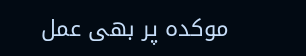موکدہ پر بھی عمل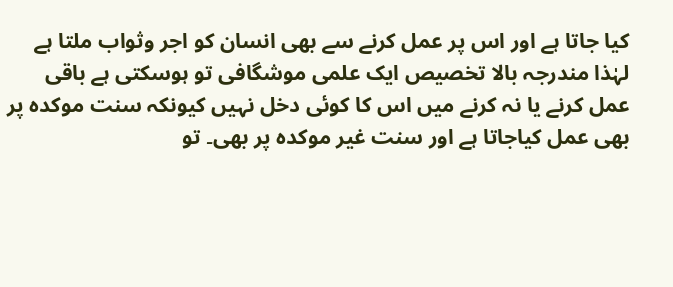کیا جاتا ہے اور اس پر عمل کرنے سے بھی انسان کو اجر وثواب ملتا ہے لہٰذا مندرجہ بالا تخصیص ایک علمی موشگافی تو ہوسکتی ہے باقی عمل کرنے یا نہ کرنے میں اس کا کوئی دخل نہیں کیونکہ سنت موکدہ پر بھی عمل کیاجاتا ہے اور سنت غیر موکدہ پر بھی۔ تو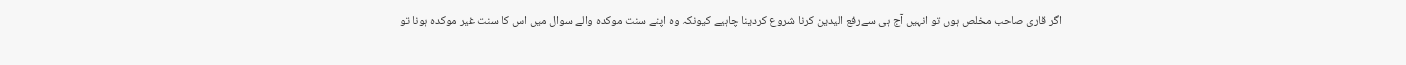اگر قاری صاحب مخلص ہوں تو انہیں آج ہی سےرفع الیدین کرنا شروع کردینا چاہیے کیونکہ وہ اپنے سنت موکدہ والے سوال میں اس کا سنت غیر موکدہ ہونا تو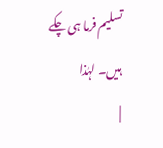تسلیم فرما ہی چکے ہیں۔ لہٰذا
|